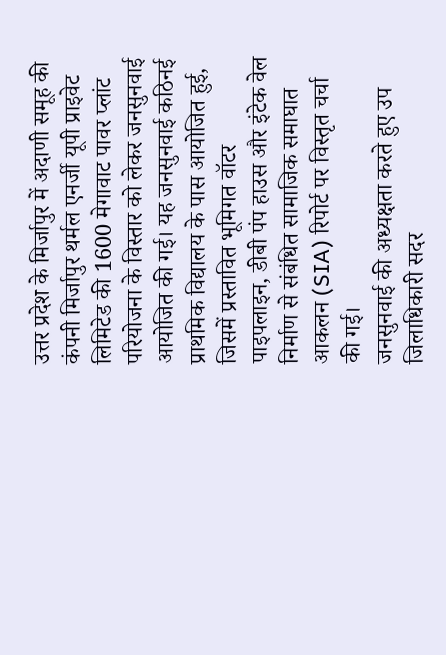उत्तर प्रदेश के मिर्जापुर में अदाणी समूह की कंपनी मिर्जापुर थर्मल एनर्जी यूपी प्राइवेट लिमिटेड की 1600 मेगावाट पावर प्लांट परियोजना के विस्तार को लेकर जनसुनवाई आयोजित की गई। यह जनसुनवाई कठिनई प्राथमिक विद्यालय के पास आयोजित हुई, जिसमें प्रस्तावित भूमिगत वॉटर पाइपलाइन, डीबी पंप हाउस और इंटेक वेल निर्माण से संबंधित सामाजिक समाघात आकलन (SIA) रिपोर्ट पर विस्तृत चर्चा की गई।
जनसुनवाई की अध्यक्षता करते हुए उप जिलाधिकारी सदर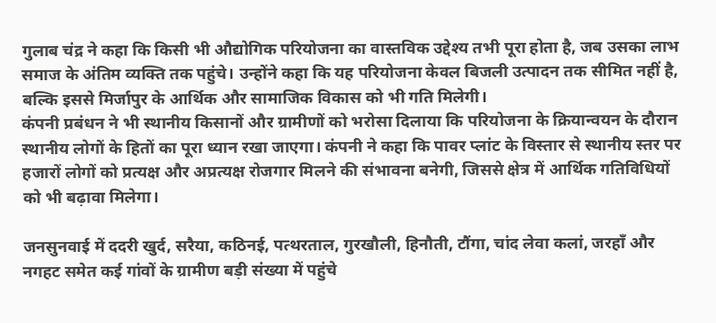गुलाब चंद्र ने कहा कि किसी भी औद्योगिक परियोजना का वास्तविक उद्देश्य तभी पूरा होता है, जब उसका लाभ समाज के अंतिम व्यक्ति तक पहुंचे। उन्होंने कहा कि यह परियोजना केवल बिजली उत्पादन तक सीमित नहीं है, बल्कि इससे मिर्जापुर के आर्थिक और सामाजिक विकास को भी गति मिलेगी।
कंपनी प्रबंधन ने भी स्थानीय किसानों और ग्रामीणों को भरोसा दिलाया कि परियोजना के क्रियान्वयन के दौरान स्थानीय लोगों के हितों का पूरा ध्यान रखा जाएगा। कंपनी ने कहा कि पावर प्लांट के विस्तार से स्थानीय स्तर पर हजारों लोगों को प्रत्यक्ष और अप्रत्यक्ष रोजगार मिलने की संभावना बनेगी, जिससे क्षेत्र में आर्थिक गतिविधियों को भी बढ़ावा मिलेगा।

जनसुनवाई में ददरी खुर्द, सरैया, कठिनई, पत्थरताल, गुरखौली, हिनौती, टौंगा, चांद लेवा कलां, जरहाँ और नगहट समेत कई गांवों के ग्रामीण बड़ी संख्या में पहुंचे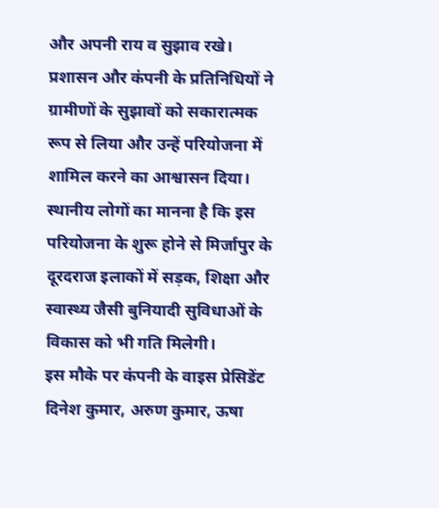और अपनी राय व सुझाव रखे। प्रशासन और कंपनी के प्रतिनिधियों ने ग्रामीणों के सुझावों को सकारात्मक रूप से लिया और उन्हें परियोजना में शामिल करने का आश्वासन दिया।
स्थानीय लोगों का मानना है कि इस परियोजना के शुरू होने से मिर्जापुर के दूरदराज इलाकों में सड़क, शिक्षा और स्वास्थ्य जैसी बुनियादी सुविधाओं के विकास को भी गति मिलेगी।
इस मौके पर कंपनी के वाइस प्रेसिडेंट दिनेश कुमार, अरुण कुमार, ऊषा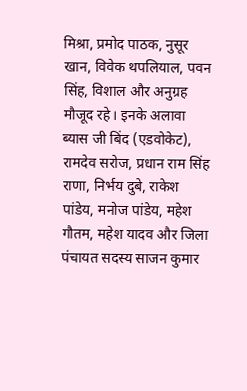मिश्रा, प्रमोद पाठक, नुसूर खान, विवेक थपलियाल, पवन सिंह, विशाल और अनुग्रह मौजूद रहे। इनके अलावा ब्यास जी बिंद (एडवोकेट), रामदेव सरोज, प्रधान राम सिंह राणा, निर्भय दुबे, राकेश पांडेय, मनोज पांडेय, महेश गौतम, महेश यादव और जिला पंचायत सदस्य साजन कुमार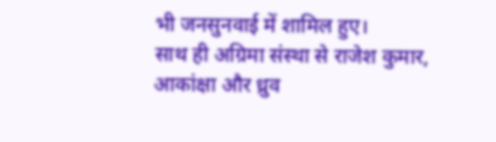भी जनसुनवाई में शामिल हुए।
साथ ही अग्रिमा संस्था से राजेश कुमार, आकांक्षा और ध्रुव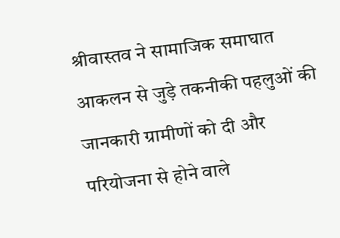श्रीवास्तव ने सामाजिक समाघात आकलन से जुड़े तकनीकी पहलुओं की जानकारी ग्रामीणों को दी और परियोजना से होने वाले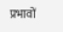प्रभावों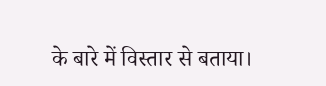के बारे में विस्तार से बताया।